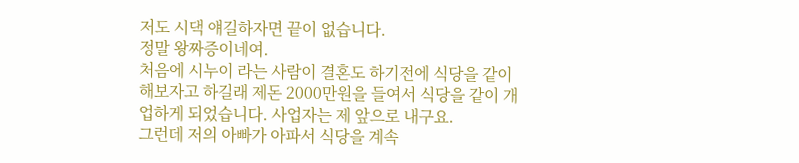저도 시댁 얘길하자면 끝이 없습니다.
정말 왕짜증이네여.
처음에 시누이 라는 사람이 결혼도 하기전에 식당을 같이 해보자고 하길래 제돈 2000만원을 들여서 식당을 같이 개업하게 되었습니다. 사업자는 제 앞으로 내구요.
그런데 저의 아빠가 아파서 식당을 계속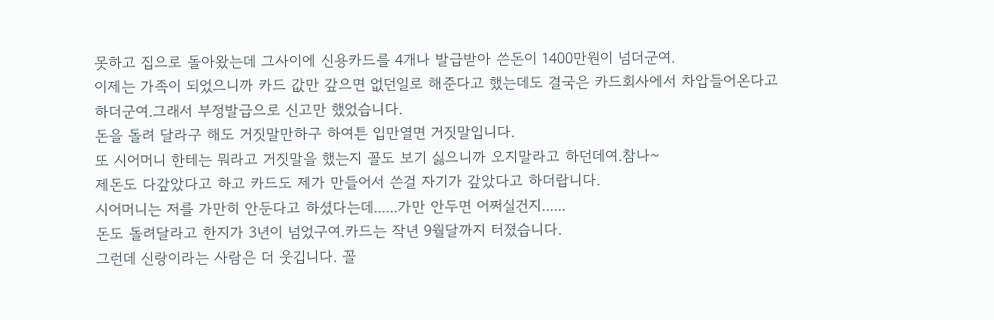못하고 집으로 돌아왔는데 그사이에 신용카드를 4개나 발급받아 쓴돈이 1400만원이 넘더군여.
이제는 가족이 되었으니까 카드 값만 갚으면 없던일로 해준다고 했는데도 결국은 카드회사에서 차압들어온다고 하더군여.그래서 부정발급으로 신고만 했었습니다.
돈을 돌려 달라구 해도 거짓말만하구 하여튼 입만열면 거짓말입니다.
또 시어머니 한테는 뭐라고 거짓말을 했는지 꼴도 보기 싫으니까 오지말라고 하던데여.참나~
제돈도 다갚았다고 하고 카드도 제가 만들어서 쓴걸 자기가 갚았다고 하더랍니다.
시어머니는 저를 가만히 안둔다고 하셨다는데......가만 안두면 어쩌실건지......
돈도 돌려달라고 한지가 3년이 넘었구여.카드는 작년 9월달까지 터졌습니다.
그런데 신랑이라는 사람은 더 웃깁니다. 꼴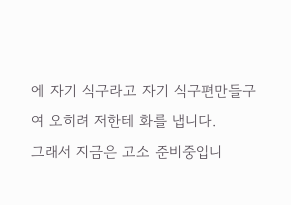에 자기 식구라고 자기 식구편만들구여 오히려 저한테 화를 냅니다.
그래서 지금은 고소 준비중입니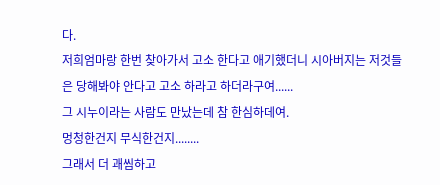다.
저희엄마랑 한번 찾아가서 고소 한다고 애기했더니 시아버지는 저것들은 당해봐야 안다고 고소 하라고 하더라구여......
그 시누이라는 사람도 만났는데 참 한심하데여.
멍청한건지 무식한건지........
그래서 더 괘씸하고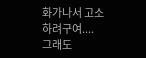화가나서 고소 하려구여....
그래도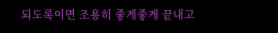되도록이면 조용히 좋게좋게 끝내고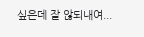싶은데 잘 않되내여...